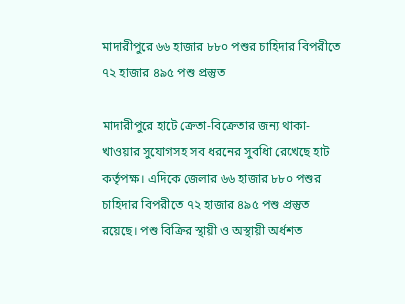মাদারীপুরে ৬৬ হাজার ৮৮০ পশুর চাহিদার বিপরীতে ৭২ হাজার ৪৯৫ পশু প্রস্তুত

মাদারীপুরে হাটে ক্রেতা-বিক্রেতার জন্য থাকা-খাওয়ার সুযোগসহ সব ধরনের সুবধিা রেখেছে হাট কর্তৃপক্ষ। এদিকে জেলার ৬৬ হাজার ৮৮০ পশুর চাহিদার বিপরীতে ৭২ হাজার ৪৯৫ পশু প্রস্তুত রয়েছে। পশু বিক্রির স্থায়ী ও অস্থায়ী অর্ধশত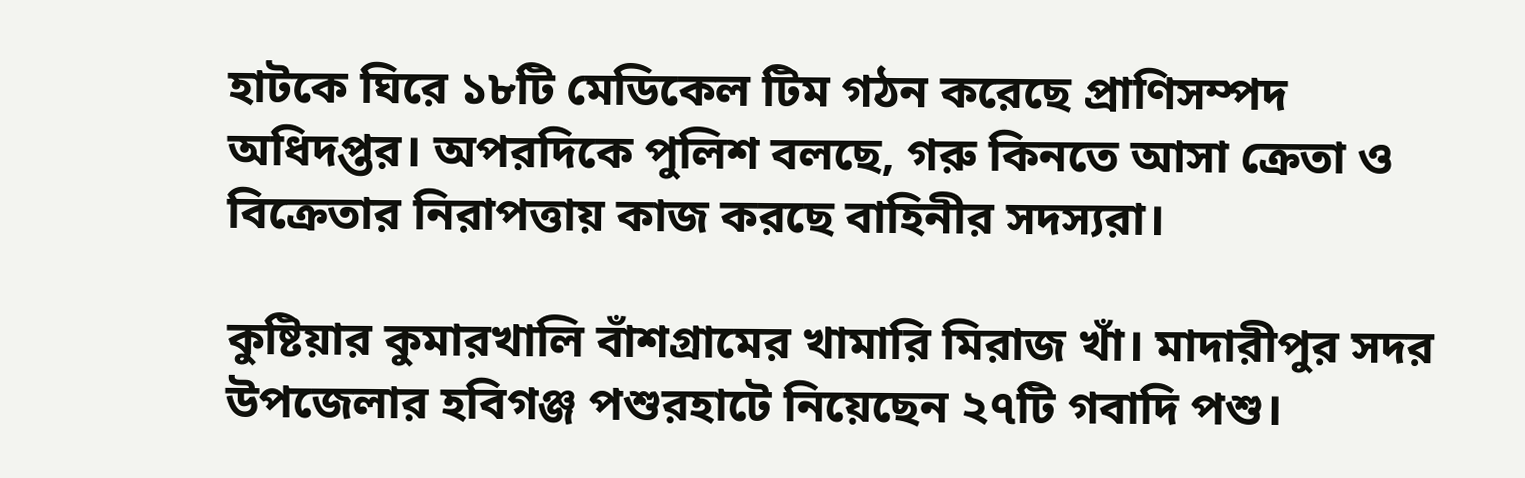হাটকে ঘিরে ১৮টি মেডিকেল টিম গঠন করেছে প্রাণিসম্পদ অধিদপ্তর। অপরদিকে পুলিশ বলছে, গরু কিনতে আসা ক্রেতা ও বিক্রেতার নিরাপত্তায় কাজ করছে বাহিনীর সদস্যরা।

কুষ্টিয়ার কুমারখালি বাঁশগ্রামের খামারি মিরাজ খাঁ। মাদারীপুর সদর উপজেলার হবিগঞ্জ পশুরহাটে নিয়েছেন ২৭টি গবাদি পশু।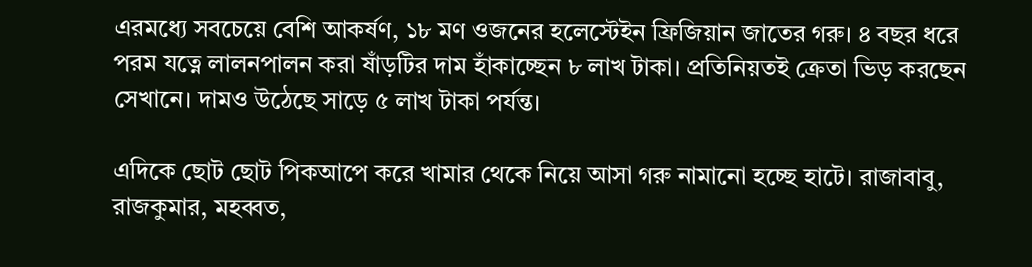এরমধ্যে সবচেয়ে বেশি আকর্ষণ, ১৮ মণ ওজনের হলেস্টেইন ফ্রিজিয়ান জাতের গরু। ৪ বছর ধরে পরম যত্নে লালনপালন করা ষাঁড়টির দাম হাঁকাচ্ছেন ৮ লাখ টাকা। প্রতিনিয়তই ক্রেতা ভিড় করছেন সেখানে। দামও উঠেছে সাড়ে ৫ লাখ টাকা পর্যন্ত।

এদিকে ছোট ছোট পিকআপে করে খামার থেকে নিয়ে আসা গরু নামানো হচ্ছে হাটে। রাজাবাবু, রাজকুমার, মহব্বত,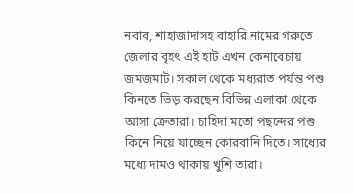নবাব, শাহাজাদাসহ বাহারি নামের গরুতে জেলার বৃহৎ এই হাট এখন কেনাবেচায় জমজমাট। সকাল থেকে মধ্যরাত পর্যন্ত পশু কিনতে ভিড় করছেন বিভিন্ন এলাকা থেকে আসা ক্রেতারা। চাহিদা মতো পছন্দের পশু কিনে নিয়ে যাচ্ছেন কোরবানি দিতে। সাধ্যের মধ্যে দামও থাকায় খুশি তারা।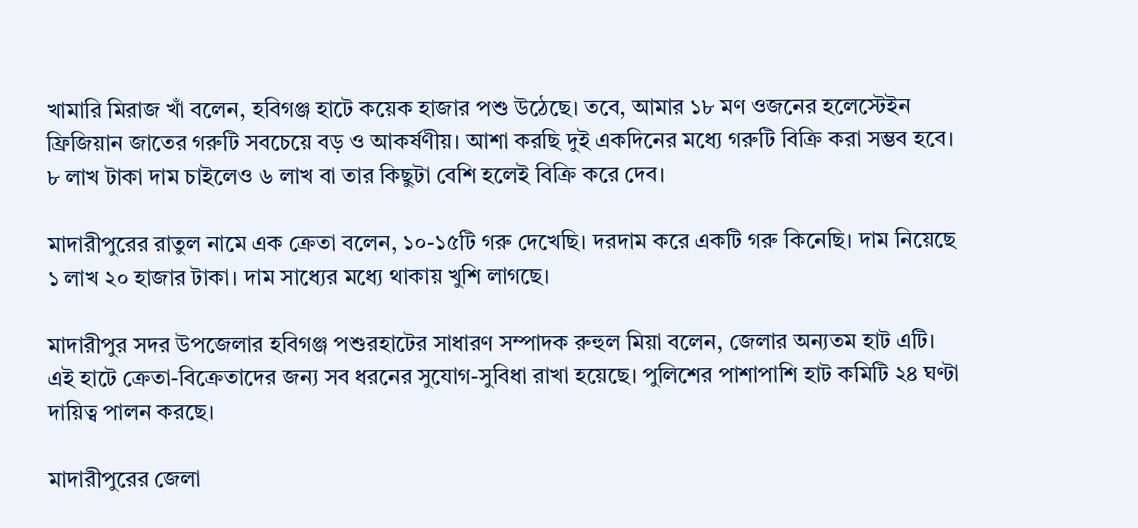খামারি মিরাজ খাঁ বলেন, হবিগঞ্জ হাটে কয়েক হাজার পশু উঠেছে। তবে, আমার ১৮ মণ ওজনের হলেস্টেইন ফ্রিজিয়ান জাতের গরুটি সবচেয়ে বড় ও আকর্ষণীয়। আশা করছি দুই একদিনের মধ্যে গরুটি বিক্রি করা সম্ভব হবে। ৮ লাখ টাকা দাম চাইলেও ৬ লাখ বা তার কিছুটা বেশি হলেই বিক্রি করে দেব।

মাদারীপুরের রাতুল নামে এক ক্রেতা বলেন, ১০-১৫টি গরু দেখেছি। দরদাম করে একটি গরু কিনেছি। দাম নিয়েছে ১ লাখ ২০ হাজার টাকা। দাম সাধ্যের মধ্যে থাকায় খুশি লাগছে।

মাদারীপুর সদর উপজেলার হবিগঞ্জ পশুরহাটের সাধারণ সম্পাদক রুহুল মিয়া বলেন, জেলার অন্যতম হাট এটি। এই হাটে ক্রেতা-বিক্রেতাদের জন্য সব ধরনের সুযোগ-সুবিধা রাখা হয়েছে। পুলিশের পাশাপাশি হাট কমিটি ২৪ ঘণ্টা দায়িত্ব পালন করছে।

মাদারীপুরের জেলা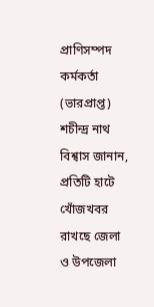প্রাণিসম্পদ কর্মকর্তা (ভারপ্রাপ্ত) শচীন্দ্র নাথ বিশ্বাস জানান, প্রতিটি হাটে খোঁজখবর রাখছে জেলা ও উপজেলা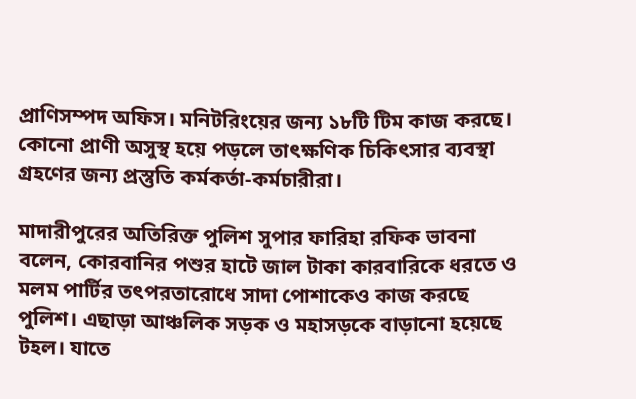প্রাণিসম্পদ অফিস। মনিটরিংয়ের জন্য ১৮টি টিম কাজ করছে। কোনো প্রাণী অসুস্থ হয়ে পড়লে তাৎক্ষণিক চিকিৎসার ব্যবস্থা গ্রহণের জন্য প্রস্তুতি কর্মকর্তা-কর্মচারীরা।

মাদারীপুরের অতিরিক্ত পুলিশ সুপার ফারিহা রফিক ভাবনা বলেন, কোরবানির পশুর হাটে জাল টাকা কারবারিকে ধরতে ও মলম পার্টির তৎপরতারোধে সাদা পোশাকেও কাজ করছে পুলিশ। এছাড়া আঞ্চলিক সড়ক ও মহাসড়কে বাড়ানো হয়েছে টহল। যাতে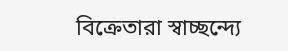বিক্রেতারা স্বাচ্ছন্দ্যে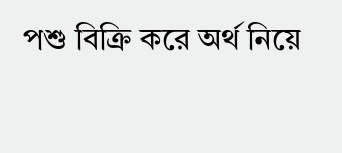পশু বিক্রি করে অর্থ নিয়ে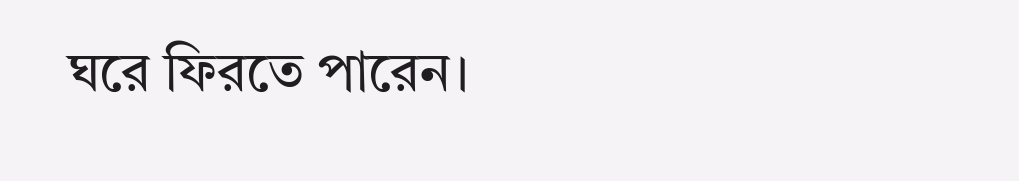ঘরে ফিরতে পারেন।